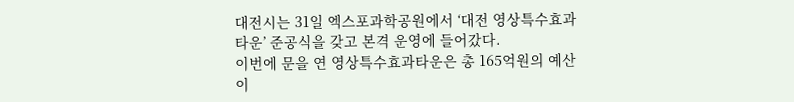대전시는 31일 엑스포과학공원에서 ‘대전 영상특수효과타운’ 준공식을 갖고 본격 운영에 들어갔다.
이번에 문을 연 영상특수효과타운은 총 165억원의 예산이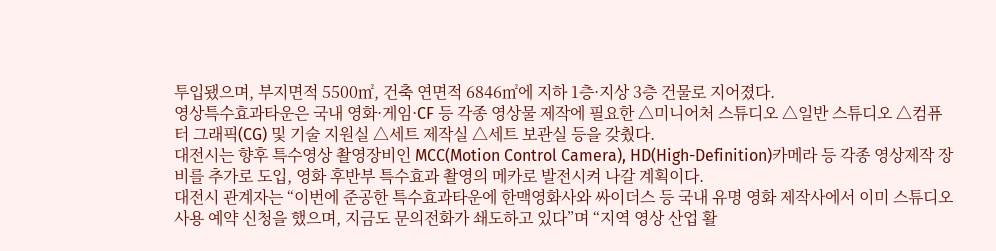투입됐으며, 부지면적 5500㎡, 건축 연면적 6846㎡에 지하 1층·지상 3층 건물로 지어졌다.
영상특수효과타운은 국내 영화·게임·CF 등 각종 영상물 제작에 필요한 △미니어처 스튜디오 △일반 스튜디오 △컴퓨터 그래픽(CG) 및 기술 지원실 △세트 제작실 △세트 보관실 등을 갖췄다.
대전시는 향후 특수영상 촬영장비인 MCC(Motion Control Camera), HD(High-Definition)카메라 등 각종 영상제작 장비를 추가로 도입, 영화 후반부 특수효과 촬영의 메카로 발전시켜 나갈 계획이다.
대전시 관계자는 “이번에 준공한 특수효과타운에 한맥영화사와 싸이더스 등 국내 유명 영화 제작사에서 이미 스튜디오 사용 예약 신청을 했으며, 지금도 문의전화가 쇄도하고 있다”며 “지역 영상 산업 활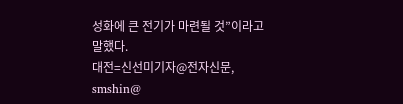성화에 큰 전기가 마련될 것”이라고 말했다.
대전=신선미기자@전자신문, smshin@